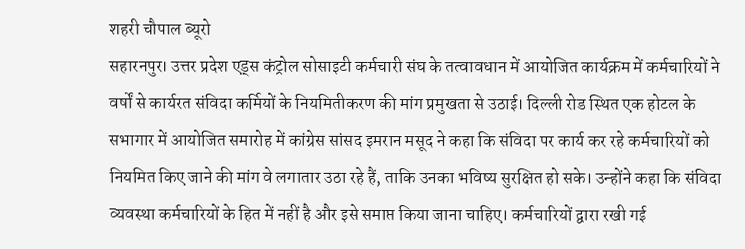शहरी चौपाल ब्यूरो
सहारनपुर। उत्तर प्रदेश एड्स कंट्रोल सोसाइटी कर्मचारी संघ के तत्वावधान में आयोजित कार्यक्रम में कर्मचारियों ने वर्षों से कार्यरत संविदा कर्मियों के नियमितीकरण की मांग प्रमुखता से उठाई। दिल्ली रोड स्थित एक होटल के सभागार में आयोजित समारोह में कांग्रेस सांसद इमरान मसूद ने कहा कि संविदा पर कार्य कर रहे कर्मचारियों को नियमित किए जाने की मांग वे लगातार उठा रहे हैं, ताकि उनका भविष्य सुरक्षित हो सके। उन्होंने कहा कि संविदा व्यवस्था कर्मचारियों के हित में नहीं है और इसे समाप्त किया जाना चाहिए। कर्मचारियों द्वारा रखी गई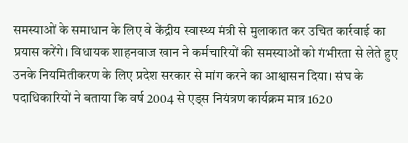समस्याओं के समाधान के लिए वे केंद्रीय स्वास्थ्य मंत्री से मुलाकात कर उचित कार्रवाई का प्रयास करेंगे। विधायक शाहनवाज खान ने कर्मचारियों की समस्याओं को गंभीरता से लेते हुए उनके नियमितीकरण के लिए प्रदेश सरकार से मांग करने का आश्वासन दिया। संघ के पदाधिकारियों ने बताया कि वर्ष 2004 से एड्स नियंत्रण कार्यक्रम मात्र 1620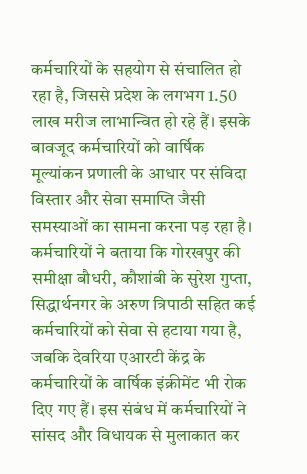कर्मचारियों के सहयोग से संचालित हो रहा है, जिससे प्रदेश के लगभग 1.50 लाख मरीज लाभान्वित हो रहे हैं। इसके बावजूद कर्मचारियों को वार्षिक मूल्यांकन प्रणाली के आधार पर संविदा विस्तार और सेवा समाप्ति जैसी समस्याओं का सामना करना पड़ रहा है। कर्मचारियों ने बताया कि गोरखपुर की समीक्षा बौधरी, कौशांबी के सुरेश गुप्ता, सिद्धार्थनगर के अरुण त्रिपाठी सहित कई कर्मचारियों को सेवा से हटाया गया है, जबकि देवरिया एआरटी केंद्र के कर्मचारियों के वार्षिक इंक्रीमेंट भी रोक दिए गए हैं। इस संबंध में कर्मचारियों ने सांसद और विधायक से मुलाकात कर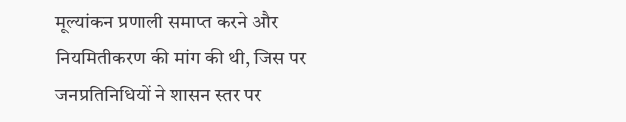मूल्यांकन प्रणाली समाप्त करने और नियमितीकरण की मांग की थी, जिस पर जनप्रतिनिधियों ने शासन स्तर पर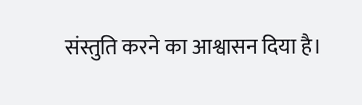संस्तुति करने का आश्वासन दिया है।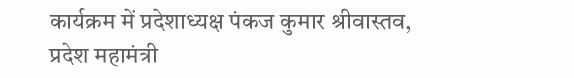कार्यक्रम में प्रदेशाध्यक्ष पंकज कुमार श्रीवास्तव, प्रदेश महामंत्री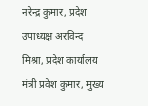नरेन्द्र कुमार, प्रदेश उपाध्यक्ष अरविन्द मिश्रा, प्रदेश कार्यालय मंत्री प्रवेश कुमार, मुख्य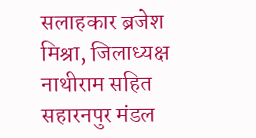सलाहकार ब्रजेश मिश्रा, जिलाध्यक्ष नाथीराम सहित सहारनपुर मंडल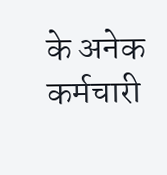के अनेक कर्मचारी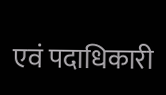एवं पदाधिकारी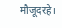मौजूदरहे।